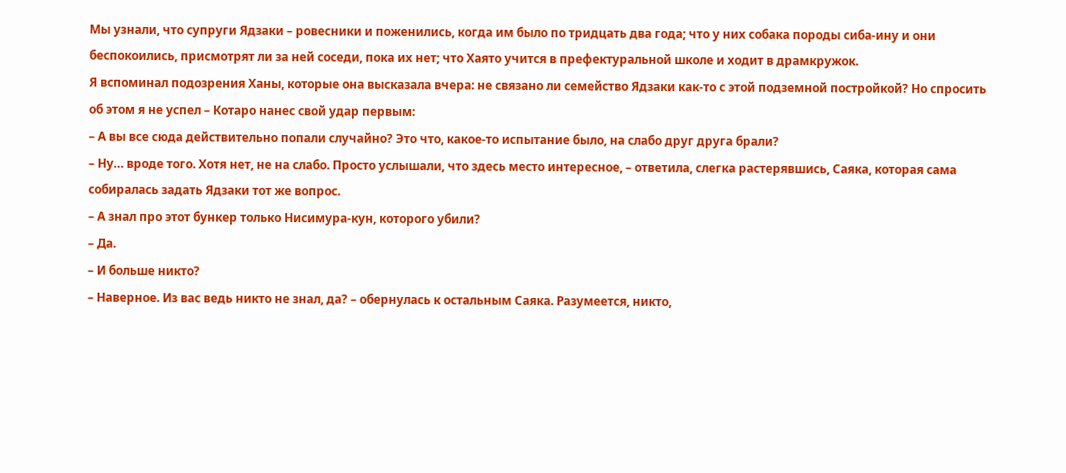Мы узнали, что супруги Ядзаки – ровесники и поженились, когда им было по тридцать два года; что у них собака породы сиба-ину и они беспокоились, присмотрят ли за ней соседи, пока их нет; что Хаято учится в префектуральной школе и ходит в драмкружок.
Я вспоминал подозрения Ханы, которые она высказала вчера: не связано ли семейство Ядзаки как-то с этой подземной постройкой? Но спросить об этом я не успел – Котаро нанес свой удар первым:
– А вы все сюда действительно попали случайно? Это что, какое-то испытание было, на слабо друг друга брали?
– Ну… вроде того. Хотя нет, не на слабо. Просто услышали, что здесь место интересное, – ответила, слегка растерявшись, Саяка, которая сама собиралась задать Ядзаки тот же вопрос.
– А знал про этот бункер только Нисимура-кун, которого убили?
– Да.
– И больше никто?
– Наверное. Из вас ведь никто не знал, да? – обернулась к остальным Саяка. Разумеется, никто,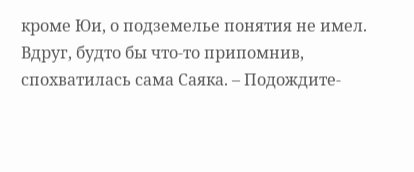кроме Юи, о подземелье понятия не имел. Вдруг, будто бы что-то припомнив, спохватилась сама Саяка. – Подождите-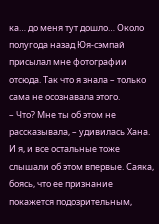ка… до меня тут дошло… Около полугода назад Юя-сэмпай присылал мне фотографии отсюда. Так что я знала – только сама не осознавала этого.
– Что? Мне ты об этом не рассказывала, – удивилась Хана.
И я, и все остальные тоже слышали об этом впервые. Саяка, боясь, что ее признание покажется подозрительным,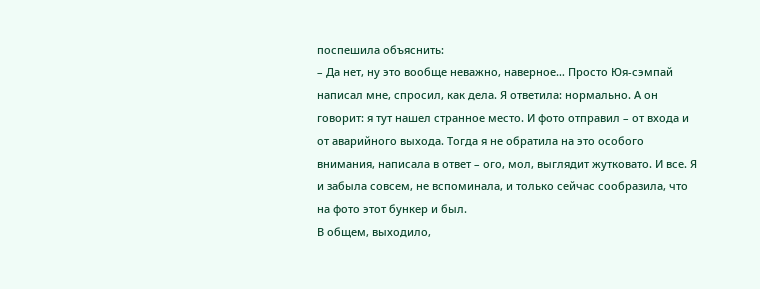поспешила объяснить:
– Да нет, ну это вообще неважно, наверное… Просто Юя-сэмпай написал мне, спросил, как дела. Я ответила: нормально. А он говорит: я тут нашел странное место. И фото отправил – от входа и от аварийного выхода. Тогда я не обратила на это особого внимания, написала в ответ – ого, мол, выглядит жутковато. И все. Я и забыла совсем, не вспоминала, и только сейчас сообразила, что на фото этот бункер и был.
В общем, выходило,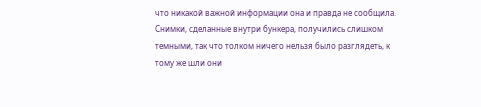что никакой важной информации она и правда не сообщила. Снимки, сделанные внутри бункера, получились слишком темными, так что толком ничего нельзя было разглядеть, к тому же шли они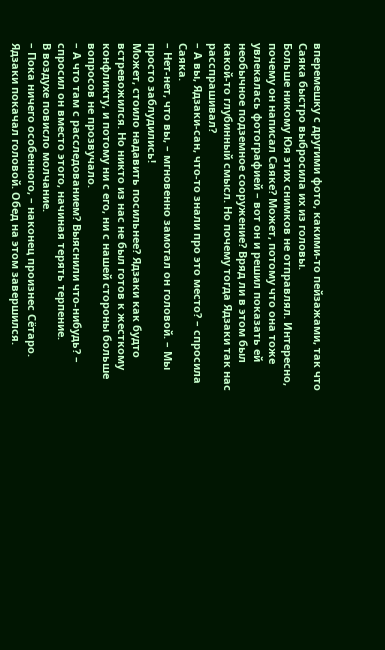вперемешку с другими фото, какими-то пейзажами, так что Саяка быстро выбросила их из головы.
Больше никому Юя этих снимков не отправлял. Интересно, почему он написал Саяке? Может, потому что она тоже увлекалась фотографией – вот он и решил показать ей необычное подземное сооружение? Вряд ли в этом был какой-то глубинный смысл. Но почему тогда Ядзаки так нас расспрашивал?
– А вы, Ядзаки-сан, что-то знали про это место? – спросила Саяка.
– Нет-нет, что вы, – мгновенно замотал он головой. – Мы просто заблудились!
Может, стоило надавить посильнее? Ядзаки как будто встревожился. Но никто из нас не был готов к жесткому конфликту, и потому ни с его, ни с нашей стороны больше вопросов не прозвучало.
– А что там с расследованием? Выяснили что-нибудь? – спросил он вместо этого, начиная терять терпение.
В воздухе повисло молчание.
– Пока ничего особенного, – наконец произнес Сётаро.
Ядзаки покачал головой. Обед на этом завершился.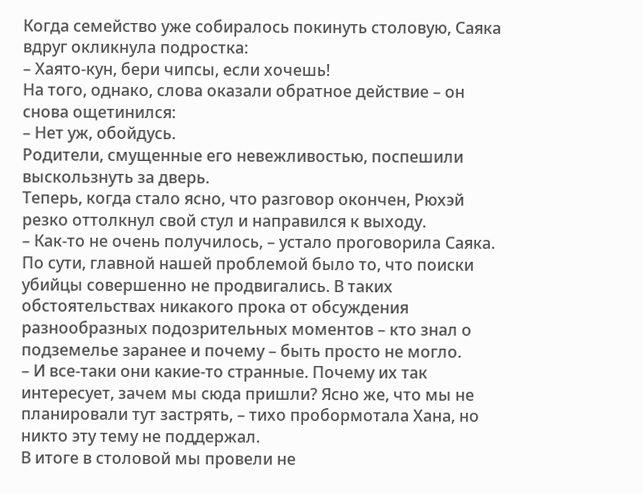Когда семейство уже собиралось покинуть столовую, Саяка вдруг окликнула подростка:
– Хаято-кун, бери чипсы, если хочешь!
На того, однако, слова оказали обратное действие – он снова ощетинился:
– Нет уж, обойдусь.
Родители, смущенные его невежливостью, поспешили выскользнуть за дверь.
Теперь, когда стало ясно, что разговор окончен, Рюхэй резко оттолкнул свой стул и направился к выходу.
– Как-то не очень получилось, – устало проговорила Саяка.
По сути, главной нашей проблемой было то, что поиски убийцы совершенно не продвигались. В таких обстоятельствах никакого прока от обсуждения разнообразных подозрительных моментов – кто знал о подземелье заранее и почему – быть просто не могло.
– И все-таки они какие-то странные. Почему их так интересует, зачем мы сюда пришли? Ясно же, что мы не планировали тут застрять, – тихо пробормотала Хана, но никто эту тему не поддержал.
В итоге в столовой мы провели не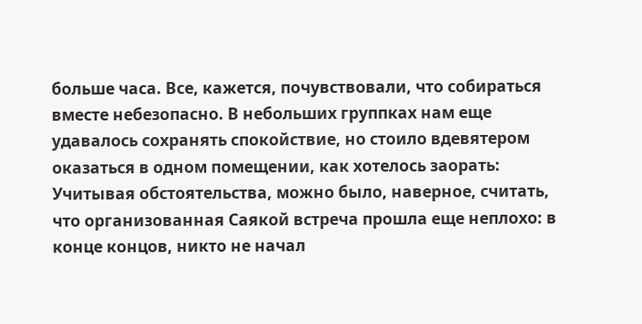больше часа. Все, кажется, почувствовали, что собираться вместе небезопасно. В небольших группках нам еще удавалось сохранять спокойствие, но стоило вдевятером оказаться в одном помещении, как хотелось заорать:
Учитывая обстоятельства, можно было, наверное, считать, что организованная Саякой встреча прошла еще неплохо: в конце концов, никто не начал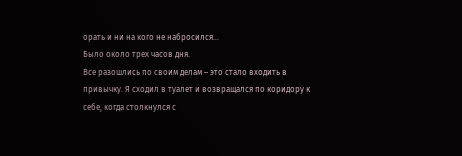орать и ни на кого не набросился…
Было около трех часов дня.
Все разошлись по своим делам – это стало входить в привычку. Я сходил в туалет и возвращался по коридору к себе, когда столкнулся с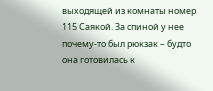выходящей из комнаты номер 115 Саякой. За спиной у нее почему-то был рюкзак – будто она готовилась к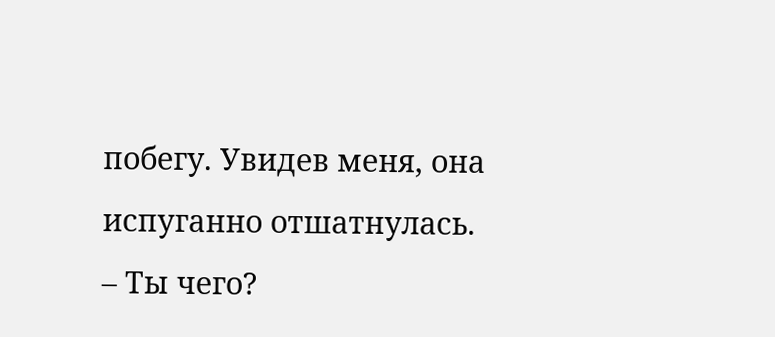побегу. Увидев меня, она испуганно отшатнулась.
– Ты чего?